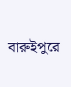বারুইপুরে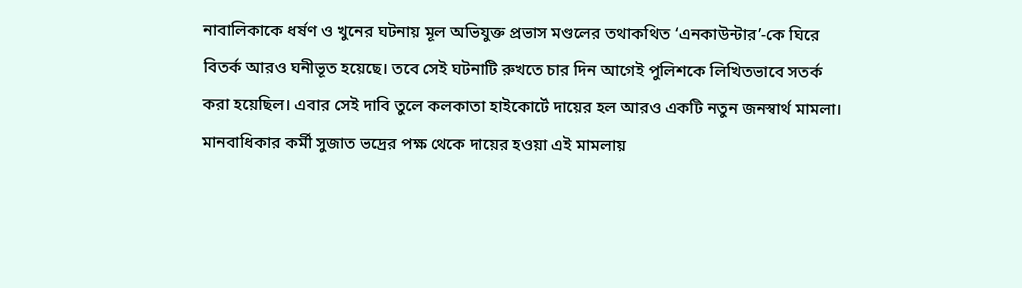নাবালিকাকে ধর্ষণ ও খুনের ঘটনায় মূল অভিযুক্ত প্রভাস মণ্ডলের তথাকথিত ‘এনকাউন্টার’-কে ঘিরে বিতর্ক আরও ঘনীভূত হয়েছে। তবে সেই ঘটনাটি রুখতে চার দিন আগেই পুলিশকে লিখিতভাবে সতর্ক করা হয়েছিল। এবার সেই দাবি তুলে কলকাতা হাইকোর্টে দায়ের হল আরও একটি নতুন জনস্বার্থ মামলা। মানবাধিকার কর্মী সুজাত ভদ্রের পক্ষ থেকে দায়ের হওয়া এই মামলায়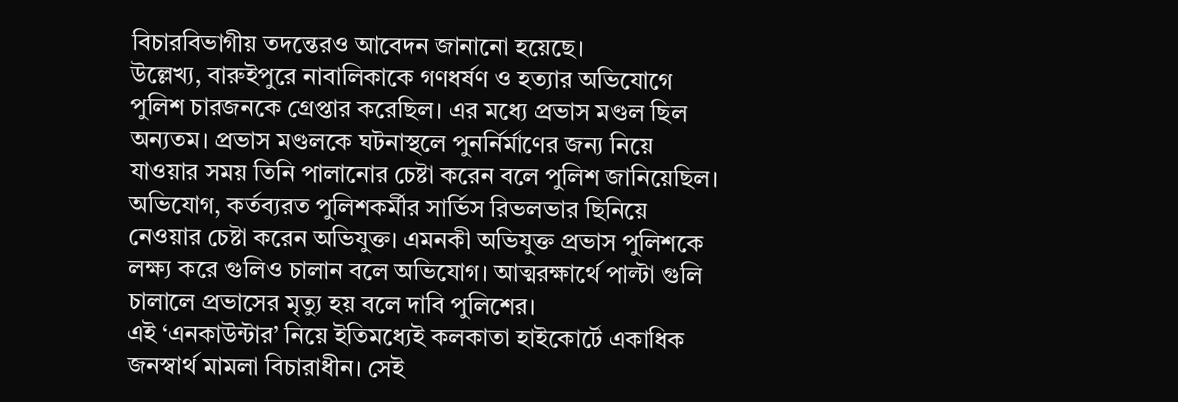বিচারবিভাগীয় তদন্তেরও আবেদন জানানো হয়েছে।
উল্লেখ্য, বারুইপুরে নাবালিকাকে গণধর্ষণ ও হত্যার অভিযোগে পুলিশ চারজনকে গ্রেপ্তার করেছিল। এর মধ্যে প্রভাস মণ্ডল ছিল অন্যতম। প্রভাস মণ্ডলকে ঘটনাস্থলে পুনর্নির্মাণের জন্য নিয়ে যাওয়ার সময় তিনি পালানোর চেষ্টা করেন বলে পুলিশ জানিয়েছিল। অভিযোগ, কর্তব্যরত পুলিশকর্মীর সার্ভিস রিভলভার ছিনিয়ে নেওয়ার চেষ্টা করেন অভিযুক্ত। এমনকী অভিযুক্ত প্রভাস পুলিশকে লক্ষ্য করে গুলিও চালান বলে অভিযোগ। আত্মরক্ষার্থে পাল্টা গুলি চালালে প্রভাসের মৃত্যু হয় বলে দাবি পুলিশের।
এই ‘এনকাউন্টার’ নিয়ে ইতিমধ্যেই কলকাতা হাইকোর্টে একাধিক জনস্বার্থ মামলা বিচারাধীন। সেই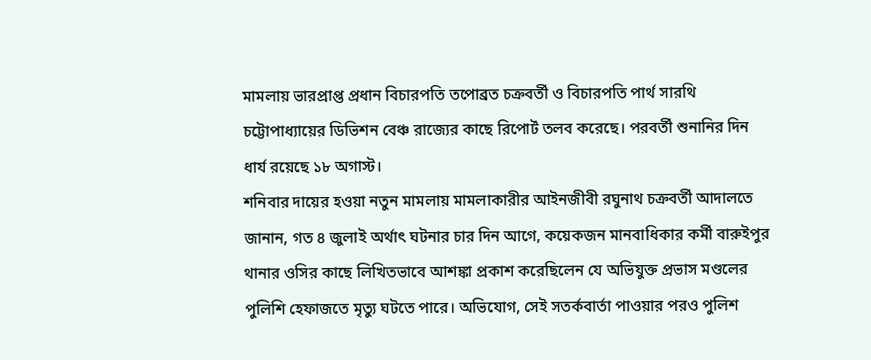মামলায় ভারপ্রাপ্ত প্রধান বিচারপতি তপোব্রত চক্রবর্তী ও বিচারপতি পার্থ সারথি চট্টোপাধ্যায়ের ডিভিশন বেঞ্চ রাজ্যের কাছে রিপোর্ট তলব করেছে। পরবর্তী শুনানির দিন ধার্য রয়েছে ১৮ অগাস্ট।
শনিবার দায়ের হওয়া নতুন মামলায় মামলাকারীর আইনজীবী রঘুনাথ চক্রবর্তী আদালতে জানান, গত ৪ জুলাই অর্থাৎ ঘটনার চার দিন আগে, কয়েকজন মানবাধিকার কর্মী বারুইপুর থানার ওসির কাছে লিখিতভাবে আশঙ্কা প্রকাশ করেছিলেন যে অভিযুক্ত প্রভাস মণ্ডলের পুলিশি হেফাজতে মৃত্যু ঘটতে পারে। অভিযোগ, সেই সতর্কবার্তা পাওয়ার পরও পুলিশ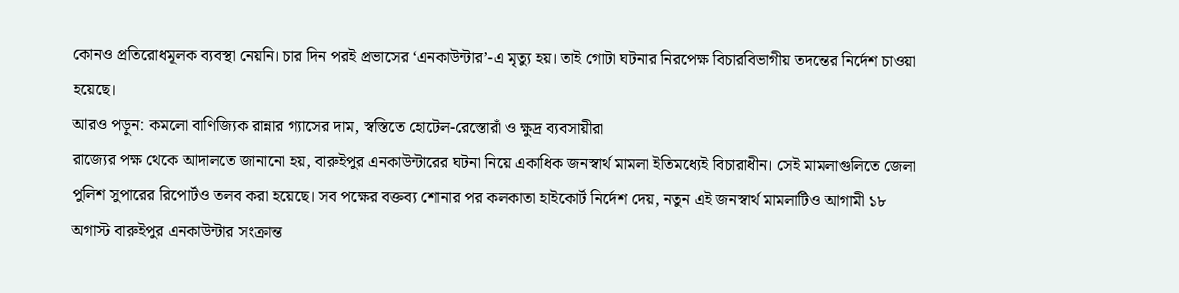কোনও প্রতিরোধমূলক ব্যবস্থা নেয়নি। চার দিন পরই প্রভাসের ‘এনকাউন্টার’-এ মৃত্যু হয়। তাই গোটা ঘটনার নিরপেক্ষ বিচারবিভাগীয় তদন্তের নির্দেশ চাওয়া হয়েছে।
আরও পড়ুন: কমলো বাণিজ্যিক রান্নার গ্যাসের দাম, স্বস্তিতে হোটেল-রেস্তোরাঁ ও ক্ষুদ্র ব্যবসায়ীরা
রাজ্যের পক্ষ থেকে আদালতে জানানো হয়, বারুইপুর এনকাউন্টারের ঘটনা নিয়ে একাধিক জনস্বার্থ মামলা ইতিমধ্যেই বিচারাধীন। সেই মামলাগুলিতে জেলা পুলিশ সুপারের রিপোর্টও তলব করা হয়েছে। সব পক্ষের বক্তব্য শোনার পর কলকাতা হাইকোর্ট নির্দেশ দেয়, নতুন এই জনস্বার্থ মামলাটিও আগামী ১৮ অগাস্ট বারুইপুর এনকাউন্টার সংক্রান্ত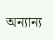অন্যান্য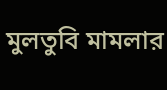মুলতুবি মামলার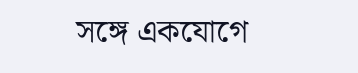সঙ্গে একযোগে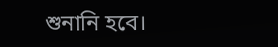শুনানি হবে।